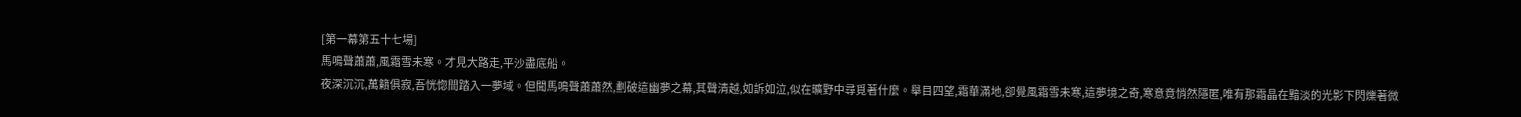[第一幕第五十七場]
馬鳴聲蕭蕭,風霜雪未寒。才見大路走,平沙盡底船。
夜深沉沉,萬籟俱寂,吾恍惚間踏入一夢域。但聞馬鳴聲蕭蕭然,劃破這幽夢之幕,其聲清越,如訴如泣,似在曠野中尋覓著什麼。舉目四望,霜華滿地,卻覺風霜雪未寒,這夢境之奇,寒意竟悄然隱匿,唯有那霜晶在黯淡的光影下閃爍著微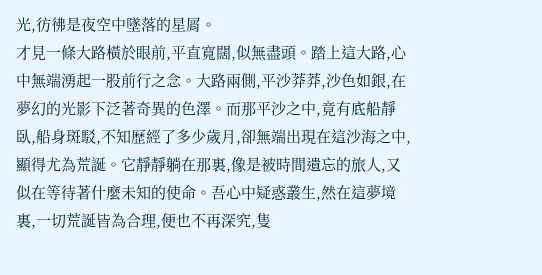光,彷彿是夜空中墜落的星屑。
才見一條大路橫於眼前,平直寬闊,似無盡頭。踏上這大路,心中無端湧起一股前行之念。大路兩側,平沙莽莽,沙色如銀,在夢幻的光影下泛著奇異的色澤。而那平沙之中,竟有底船靜臥,船身斑駁,不知歷經了多少歲月,卻無端出現在這沙海之中,顯得尤為荒誕。它靜靜躺在那裏,像是被時間遺忘的旅人,又似在等待著什麼未知的使命。吾心中疑惑叢生,然在這夢境裏,一切荒誕皆為合理,便也不再深究,隻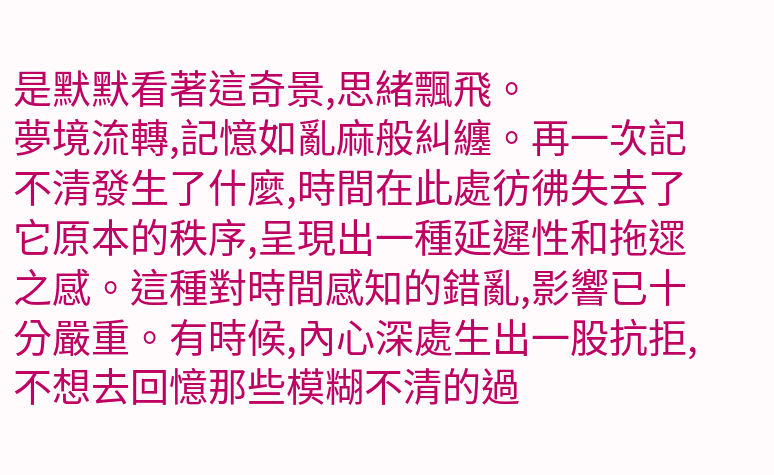是默默看著這奇景,思緒飄飛。
夢境流轉,記憶如亂麻般糾纏。再一次記不清發生了什麼,時間在此處彷彿失去了它原本的秩序,呈現出一種延遲性和拖遝之感。這種對時間感知的錯亂,影響已十分嚴重。有時候,內心深處生出一股抗拒,不想去回憶那些模糊不清的過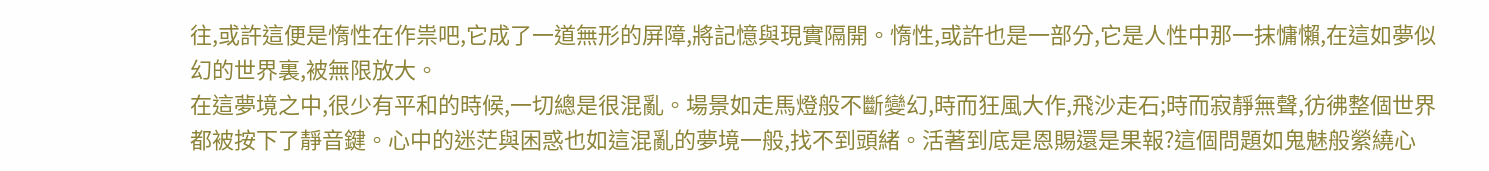往,或許這便是惰性在作祟吧,它成了一道無形的屏障,將記憶與現實隔開。惰性,或許也是一部分,它是人性中那一抹慵懶,在這如夢似幻的世界裏,被無限放大。
在這夢境之中,很少有平和的時候,一切總是很混亂。場景如走馬燈般不斷變幻,時而狂風大作,飛沙走石;時而寂靜無聲,彷彿整個世界都被按下了靜音鍵。心中的迷茫與困惑也如這混亂的夢境一般,找不到頭緒。活著到底是恩賜還是果報?這個問題如鬼魅般縈繞心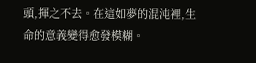頭,揮之不去。在這如夢的混沌裡,生命的意義變得愈發模糊。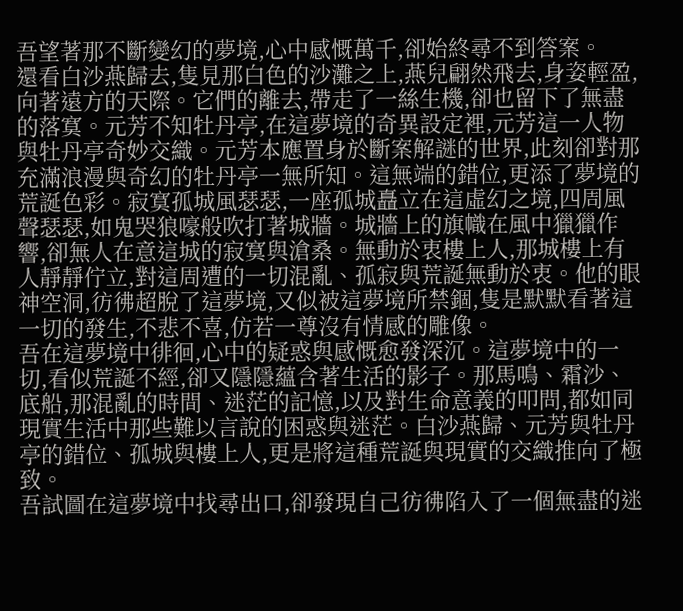吾望著那不斷變幻的夢境,心中感慨萬千,卻始終尋不到答案。
還看白沙燕歸去,隻見那白色的沙灘之上,燕兒翩然飛去,身姿輕盈,向著遠方的天際。它們的離去,帶走了一絲生機,卻也留下了無盡的落寞。元芳不知牡丹亭,在這夢境的奇異設定裡,元芳這一人物與牡丹亭奇妙交織。元芳本應置身於斷案解謎的世界,此刻卻對那充滿浪漫與奇幻的牡丹亭一無所知。這無端的錯位,更添了夢境的荒誕色彩。寂寞孤城風瑟瑟,一座孤城矗立在這虛幻之境,四周風聲瑟瑟,如鬼哭狼嚎般吹打著城牆。城牆上的旗幟在風中獵獵作響,卻無人在意這城的寂寞與滄桑。無動於衷樓上人,那城樓上有人靜靜佇立,對這周遭的一切混亂、孤寂與荒誕無動於衷。他的眼神空洞,彷彿超脫了這夢境,又似被這夢境所禁錮,隻是默默看著這一切的發生,不悲不喜,仿若一尊沒有情感的雕像。
吾在這夢境中徘徊,心中的疑惑與感慨愈發深沉。這夢境中的一切,看似荒誕不經,卻又隱隱蘊含著生活的影子。那馬鳴、霜沙、底船,那混亂的時間、迷茫的記憶,以及對生命意義的叩問,都如同現實生活中那些難以言說的困惑與迷茫。白沙燕歸、元芳與牡丹亭的錯位、孤城與樓上人,更是將這種荒誕與現實的交織推向了極致。
吾試圖在這夢境中找尋出口,卻發現自己彷彿陷入了一個無盡的迷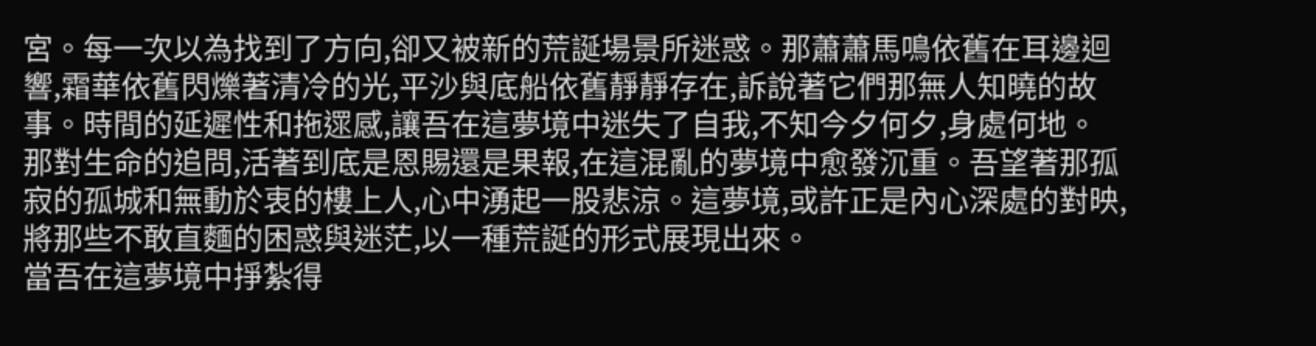宮。每一次以為找到了方向,卻又被新的荒誕場景所迷惑。那蕭蕭馬鳴依舊在耳邊迴響,霜華依舊閃爍著清冷的光,平沙與底船依舊靜靜存在,訴說著它們那無人知曉的故事。時間的延遲性和拖遝感,讓吾在這夢境中迷失了自我,不知今夕何夕,身處何地。
那對生命的追問,活著到底是恩賜還是果報,在這混亂的夢境中愈發沉重。吾望著那孤寂的孤城和無動於衷的樓上人,心中湧起一股悲涼。這夢境,或許正是內心深處的對映,將那些不敢直麵的困惑與迷茫,以一種荒誕的形式展現出來。
當吾在這夢境中掙紮得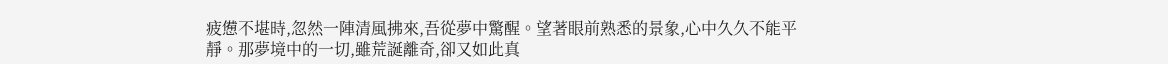疲憊不堪時,忽然一陣清風拂來,吾從夢中驚醒。望著眼前熟悉的景象,心中久久不能平靜。那夢境中的一切,雖荒誕離奇,卻又如此真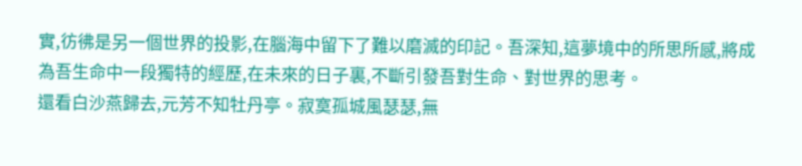實,彷彿是另一個世界的投影,在腦海中留下了難以磨滅的印記。吾深知,這夢境中的所思所感,將成為吾生命中一段獨特的經歷,在未來的日子裏,不斷引發吾對生命、對世界的思考。
還看白沙燕歸去,元芳不知牡丹亭。寂寞孤城風瑟瑟,無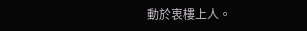動於衷樓上人。